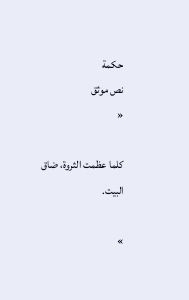حكمة
نص موثق
«

كلما عظمت الثروة، ضاق البيت.

»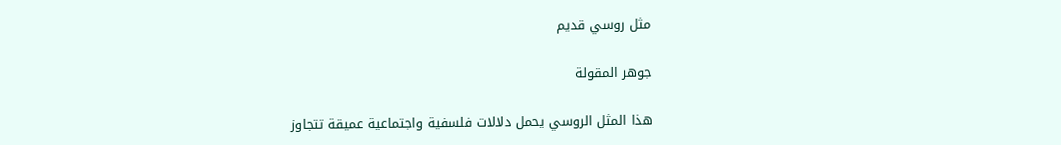مثل روسي قديم

جوهر المقولة

هذا المثل الروسي يحمل دلالات فلسفية واجتماعية عميقة تتجاوز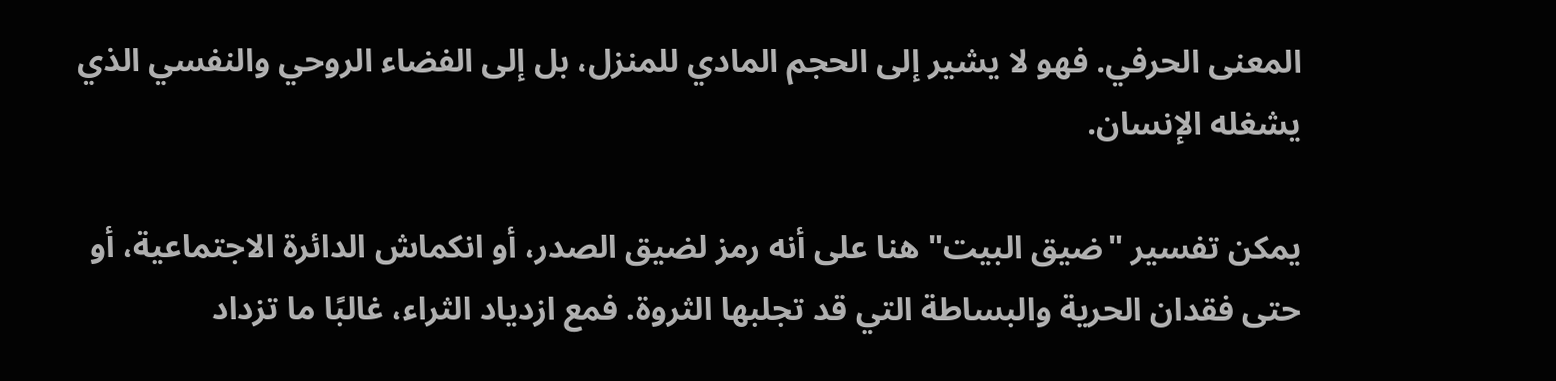المعنى الحرفي. فهو لا يشير إلى الحجم المادي للمنزل، بل إلى الفضاء الروحي والنفسي الذي يشغله الإنسان.

يمكن تفسير "ضيق البيت" هنا على أنه رمز لضيق الصدر، أو انكماش الدائرة الاجتماعية، أو حتى فقدان الحرية والبساطة التي قد تجلبها الثروة. فمع ازدياد الثراء، غالبًا ما تزداد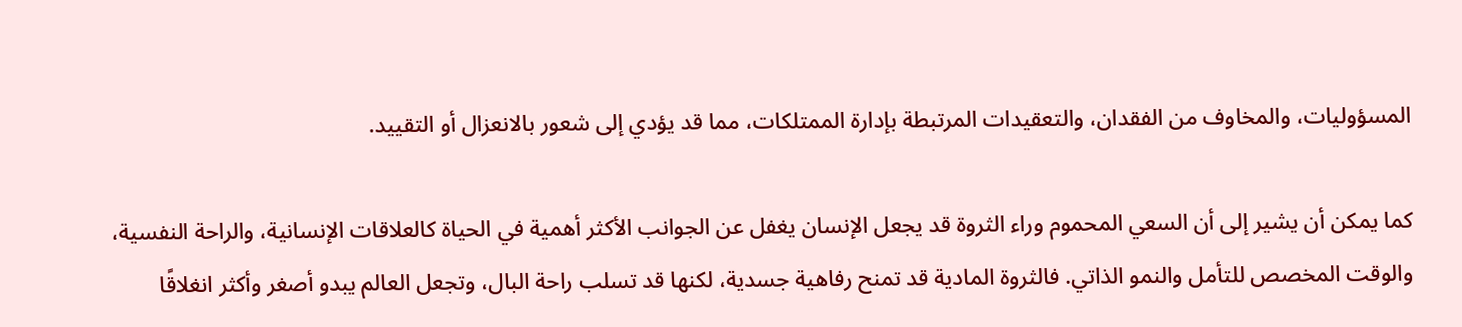المسؤوليات، والمخاوف من الفقدان، والتعقيدات المرتبطة بإدارة الممتلكات، مما قد يؤدي إلى شعور بالانعزال أو التقييد.

كما يمكن أن يشير إلى أن السعي المحموم وراء الثروة قد يجعل الإنسان يغفل عن الجوانب الأكثر أهمية في الحياة كالعلاقات الإنسانية، والراحة النفسية، والوقت المخصص للتأمل والنمو الذاتي. فالثروة المادية قد تمنح رفاهية جسدية، لكنها قد تسلب راحة البال، وتجعل العالم يبدو أصغر وأكثر انغلاقًا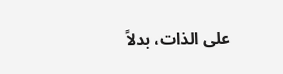على الذات، بدلاً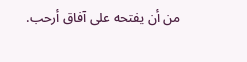من أن يفتحه على آفاق أرحب.